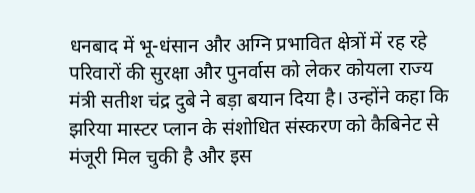धनबाद में भू-धंसान और अग्नि प्रभावित क्षेत्रों में रह रहे परिवारों की सुरक्षा और पुनर्वास को लेकर कोयला राज्य मंत्री सतीश चंद्र दुबे ने बड़ा बयान दिया है। उन्होंने कहा कि झरिया मास्टर प्लान के संशोधित संस्करण को कैबिनेट से मंजूरी मिल चुकी है और इस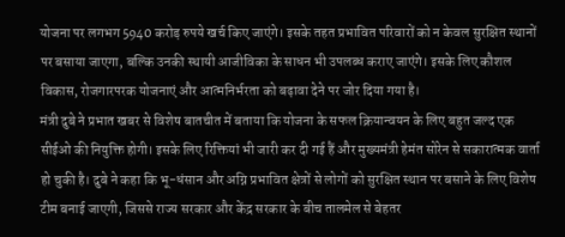योजना पर लगभग 5940 करोड़ रुपये खर्च किए जाएंगे। इसके तहत प्रभावित परिवारों को न केवल सुरक्षित स्थानों पर बसाया जाएगा, बल्कि उनकी स्थायी आजीविका के साधन भी उपलब्ध कराए जाएंगे। इसके लिए कौशल विकास, रोजगारपरक योजनाएं और आत्मनिर्भरता को बढ़ावा देने पर जोर दिया गया है।
मंत्री दुबे ने प्रभात खबर से विशेष बातचीत में बताया कि योजना के सफल क्रियान्वयन के लिए बहुत जल्द एक सीईओ की नियुक्ति होगी। इसके लिए रिक्तियां भी जारी कर दी गई हैं और मुख्यमंत्री हेमंत सोरेन से सकारात्मक वार्ता हो चुकी है। दुबे ने कहा कि भू-धंसान और अग्नि प्रभावित क्षेत्रों से लोगों को सुरक्षित स्थान पर बसाने के लिए विशेष टीम बनाई जाएगी, जिससे राज्य सरकार और केंद्र सरकार के बीच तालमेल से बेहतर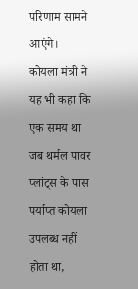परिणाम सामने आएंगे।
कोयला मंत्री ने यह भी कहा कि एक समय था जब थर्मल पावर प्लांट्स के पास पर्याप्त कोयला उपलब्ध नहीं होता था,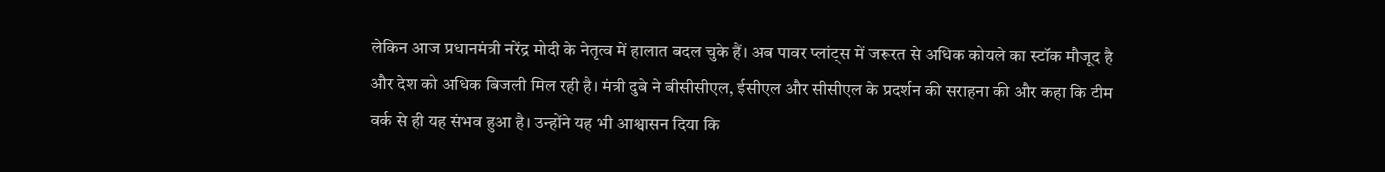लेकिन आज प्रधानमंत्री नरेंद्र मोदी के नेतृत्व में हालात बदल चुके हैं। अब पावर प्लांट्स में जरूरत से अधिक कोयले का स्टॉक मौजूद है और देश को अधिक बिजली मिल रही है। मंत्री दुबे ने बीसीसीएल, ईसीएल और सीसीएल के प्रदर्शन की सराहना की और कहा कि टीम वर्क से ही यह संभव हुआ है। उन्होंने यह भी आश्वासन दिया कि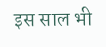इस साल भी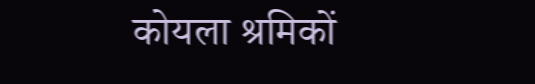कोयला श्रमिकों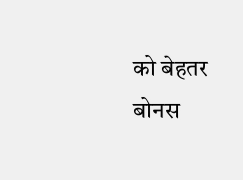को बेहतर बोनस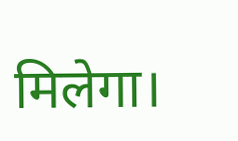मिलेगा।